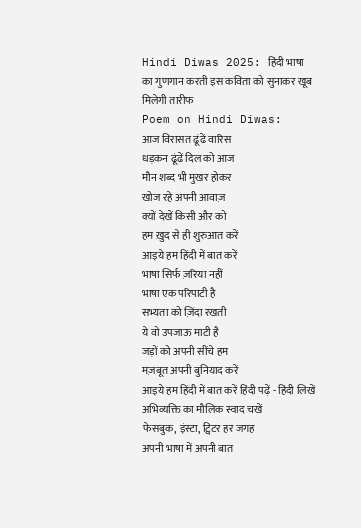Hindi Diwas 2025: हिंदी भाषा का गुणगान करती इस कविता को सुनाकर खूब मिलेगी तारीफ
Poem on Hindi Diwas:
आज विरासत ढूंढें वारिस
धड़कन ढूंढें दिल को आज
मौन शब्द भी मुखर होकर
खोज रहे अपनी आवाज़
क्यों देखें किसी और को
हम ख़ुद से ही शुरुआत करें
आइये हम हिंदी में बात करें
भाषा सिर्फ ज़रिया नहीं
भाषा एक परिपाटी है
सभ्यता को ज़िंदा रखती
ये वो उपजाऊ माटी है
जड़ों को अपनी सींचे हम
मज़बूत अपनी बुनियाद करें
आइये हम हिंदी में बात करें हिंदी पढ़ें - हिंदी लिखें
अभिव्यक्ति का मौलिक स्वाद चखें
फेसबुक, इंस्टा, ट्विटर हर जगह
अपनी भाषा में अपनी बात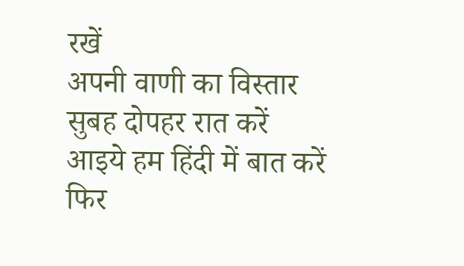रखें
अपनी वाणी का विस्तार
सुबह दोपहर रात करें
आइये हम हिंदी में बात करें
फिर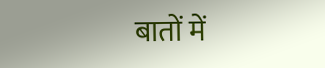बातों में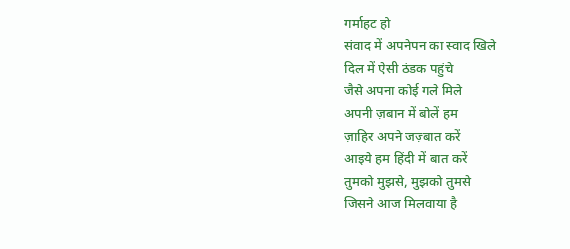गर्माहट हो
संवाद में अपनेपन का स्वाद खिले
दिल में ऐसी ठंडक पहुंचे
जैसे अपना कोई गले मिले
अपनी ज़बान में बोलें हम
ज़ाहिर अपने जज़्बात करें
आइये हम हिंदी में बात करें
तुमको मुझसे, मुझको तुमसे
जिसने आज मिलवाया है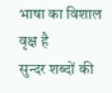भाषा का विशाल वृक्ष है
सुन्दर शब्दों की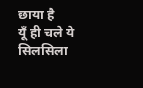छाया है
यूँ ही चले ये सिलसिला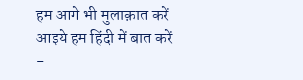हम आगे भी मुलाक़ात करें
आइये हम हिंदी में बात करें
-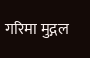गरिमा मुद्गल